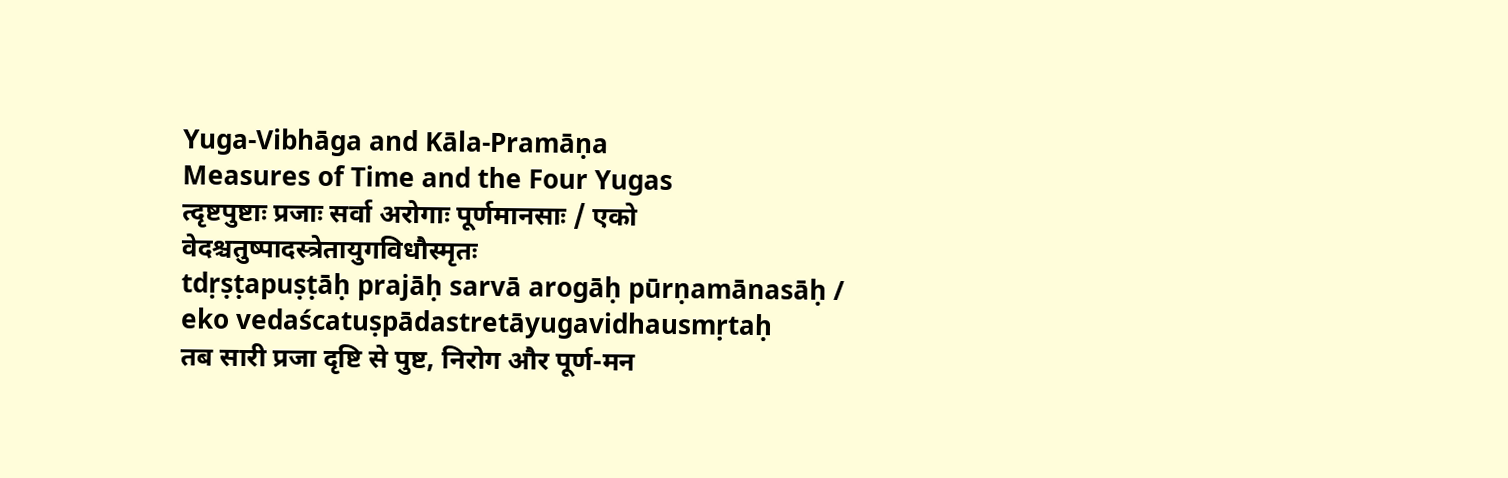Yuga-Vibhāga and Kāla-Pramāṇa
Measures of Time and the Four Yugas
त्दृष्टपुष्टाः प्रजाः सर्वा अरोगाः पूर्णमानसाः / एको वेदश्चतुष्पादस्त्रेतायुगविधौस्मृतः
tdṛṣṭapuṣṭāḥ prajāḥ sarvā arogāḥ pūrṇamānasāḥ / eko vedaścatuṣpādastretāyugavidhausmṛtaḥ
तब सारी प्रजा दृष्टि से पुष्ट, निरोग और पूर्ण-मन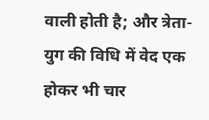वाली होती है; और त्रेता-युग की विधि में वेद एक होकर भी चार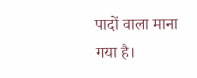पादों वाला माना गया है।